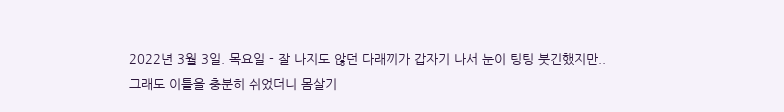2022년 3월 3일. 목요일 - 잘 나지도 않던 다래끼가 갑자기 나서 눈이 팅팅 붓긴했지만..
그래도 이틀을 충분히 쉬었더니 몸살기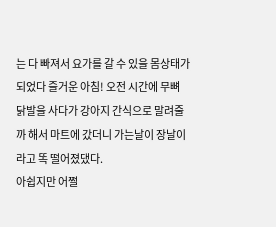는 다 빠져서 요가를 갈 수 있을 몸상태가 되었다 즐거운 아침! 오전 시간에 무뼈 닭발을 사다가 강아지 간식으로 말려줄까 해서 마트에 갔더니 가는날이 장날이라고 똑 떨어졌댔다.
아쉽지만 어쩔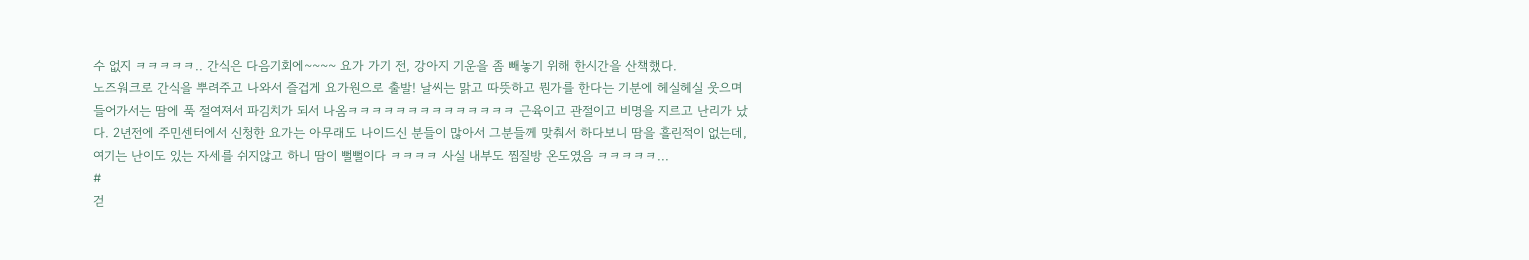수 없지 ㅋㅋㅋㅋㅋ.. 간식은 다음기회에~~~~ 요가 가기 전, 강아지 기운을 좀 빼놓기 위해 한시간을 산책했다.
노즈워크로 간식을 뿌려주고 나와서 즐겁게 요가원으로 출발! 날씨는 맑고 따뜻하고 뭔가를 한다는 기분에 헤실헤실 웃으며 들어가서는 땀에 푹 절여져서 파김치가 되서 나옴ㅋㅋㅋㅋㅋㅋㅋㅋㅋㅋㅋㅋㅋㅋ 근육이고 관절이고 비명을 지르고 난리가 났다. 2년전에 주민센터에서 신청한 요가는 아무래도 나이드신 분들이 많아서 그분들께 맞춰서 하다보니 땀을 흘린적이 없는데, 여기는 난이도 있는 자세를 쉬지않고 하니 땀이 뻘뻘이다 ㅋㅋㅋㅋ 사실 내부도 찜질방 온도였음 ㅋㅋㅋㅋㅋ...
#
걷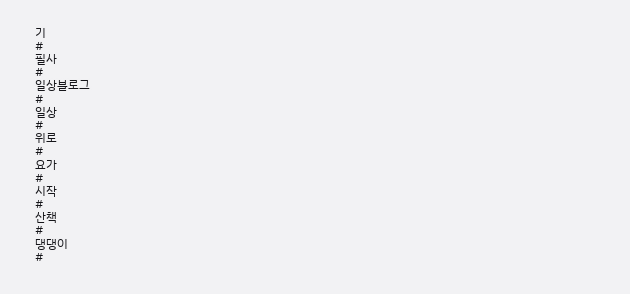기
#
필사
#
일상블로그
#
일상
#
위로
#
요가
#
시작
#
산책
#
댕댕이
#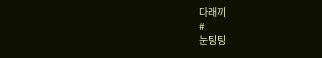다래끼
#
눈팅팅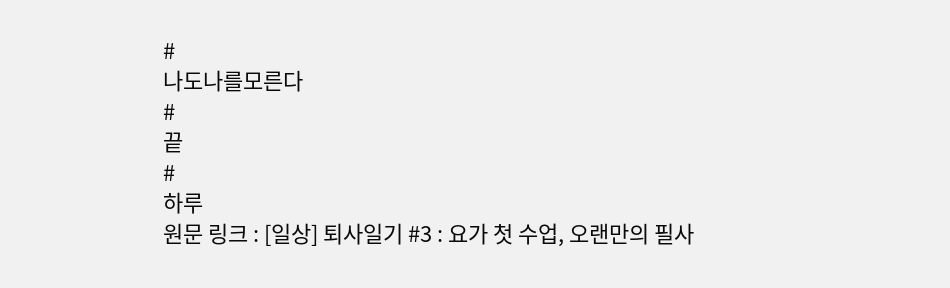#
나도나를모른다
#
끝
#
하루
원문 링크 : [일상] 퇴사일기 #3 : 요가 첫 수업, 오랜만의 필사